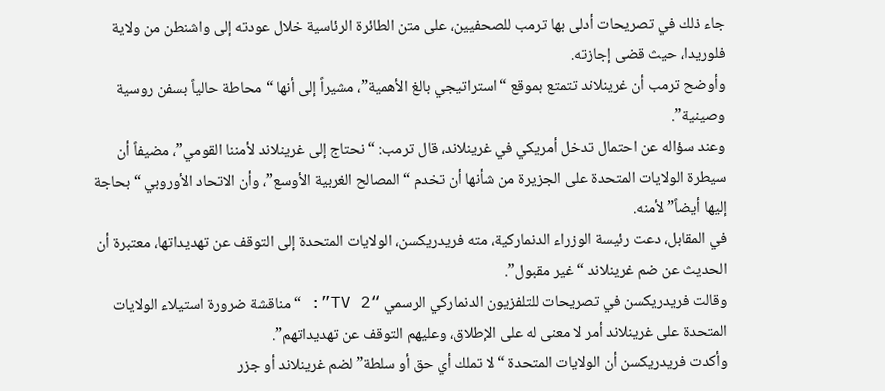جاء ذلك في تصريحات أدلى بها ترمب للصحفيين، على متن الطائرة الرئاسية خلال عودته إلى واشنطن من ولاية فلوريدا، حيث قضى إجازته.
وأوضح ترمب أن غرينلاند تتمتع بموقع “استراتيجي بالغ الأهمية”، مشيراً إلى أنها “محاطة حالياً بسفن روسية وصينية”.
وعند سؤاله عن احتمال تدخل أمريكي في غرينلاند، قال ترمب: “نحتاج إلى غرينلاند لأمننا القومي”، مضيفاً أن سيطرة الولايات المتحدة على الجزيرة من شأنها أن تخدم “المصالح الغربية الأوسع”، وأن الاتحاد الأوروبي “بحاجة إليها أيضاً” لأمنه.
في المقابل، دعت رئيسة الوزراء الدنماركية، مته فريدريكسن، الولايات المتحدة إلى التوقف عن تهديداتها، معتبرة أن الحديث عن ضم غرينلاند “غير مقبول”.
وقالت فريدريكسن في تصريحات للتلفزيون الدنماركي الرسمي “TV 2”: “مناقشة ضرورة استيلاء الولايات المتحدة على غرينلاند أمر لا معنى له على الإطلاق، وعليهم التوقف عن تهديداتهم”.
وأكدت فريدريكسن أن الولايات المتحدة “لا تملك أي حق أو سلطة” لضم غرينلاند أو جزر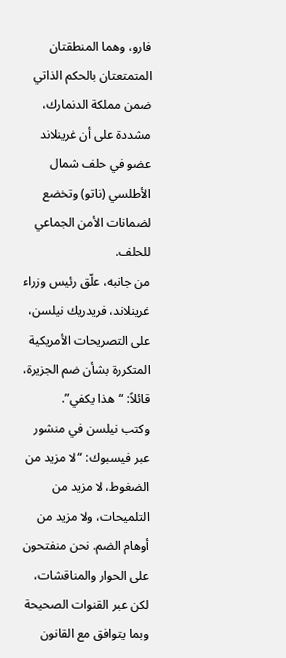فارو، وهما المنطقتان المتمتعتان بالحكم الذاتي ضمن مملكة الدنمارك، مشددة على أن غرينلاند عضو في حلف شمال الأطلسي (ناتو) وتخضع لضمانات الأمن الجماعي للحلف.
من جانبه، علّق رئيس وزراء غرينلاند، فريدريك نيلسن، على التصريحات الأمريكية المتكررة بشأن ضم الجزيرة، قائلاً: “هذا يكفي”.
وكتب نيلسن في منشور عبر فيسبوك: “لا مزيد من الضغوط، لا مزيد من التلميحات، ولا مزيد من أوهام الضم. نحن منفتحون على الحوار والمناقشات، لكن عبر القنوات الصحيحة وبما يتوافق مع القانون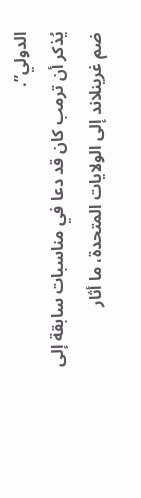الدولي”.
يُذكر أن ترمب كان قد دعا في مناسبات سابقة إلى ضم غرينلاند إلى الولايات المتحدة، ما أثار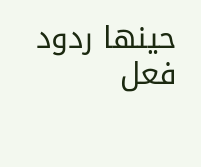حينها ردود فعل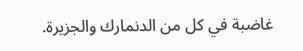غاضبة في كل من الدنمارك والجزيرة.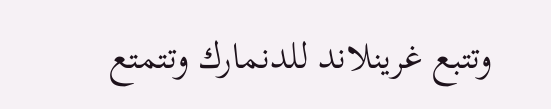وتتبع غرينلاند للدنمارك وتتمتع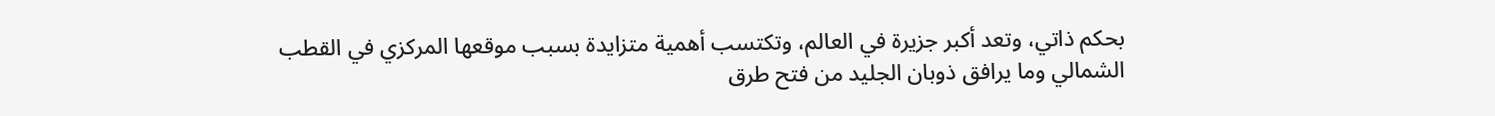بحكم ذاتي، وتعد أكبر جزيرة في العالم، وتكتسب أهمية متزايدة بسبب موقعها المركزي في القطب الشمالي وما يرافق ذوبان الجليد من فتح طرق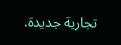تجارية جديدة.